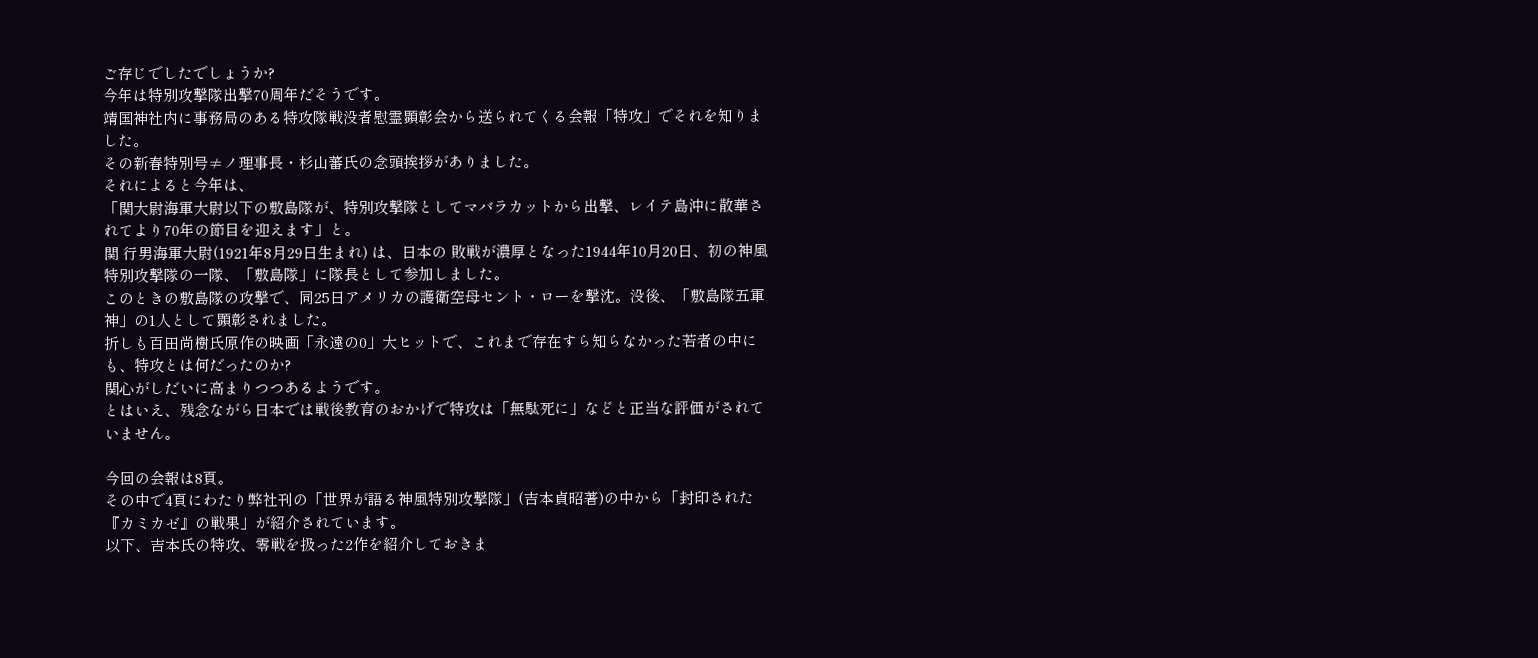ご存じでしたでしょうか?
今年は特別攻撃隊出撃70周年だそうです。
靖国神社内に事務局のある特攻隊戦没者慰霊顕彰会から送られてくる会報「特攻」でそれを知りました。
その新春特別号≠ノ理事長・杉山蕃氏の念頭挨拶がありました。
それによると今年は、
「関大尉海軍大尉以下の敷島隊が、特別攻撃隊としてマバラカットから出撃、レイテ島沖に散華されてより70年の節目を迎えます」と。
関 行男海軍大尉(1921年8月29日生まれ) は、日本の 敗戦が濃厚となった1944年10月20日、初の神風特別攻撃隊の一隊、「敷島隊」に隊長として参加しました。
このときの敷島隊の攻撃で、同25日アメリカの護衛空母セント・ローを撃沈。没後、「敷島隊五軍神」の1人として顕彰されました。
折しも百田尚樹氏原作の映画「永遠の0」大ヒットで、これまで存在すら知らなかった若者の中にも、特攻とは何だったのか?
関心がしだいに高まりつつあるようです。
とはいえ、残念ながら日本では戦後教育のおかげで特攻は「無駄死に」などと正当な評価がされていません。

今回の会報は8頁。
その中で4頁にわたり弊社刊の「世界が語る神風特別攻撃隊」(吉本貞昭著)の中から「封印された『カミカゼ』の戦果」が紹介されています。
以下、吉本氏の特攻、零戦を扱った2作を紹介しておきま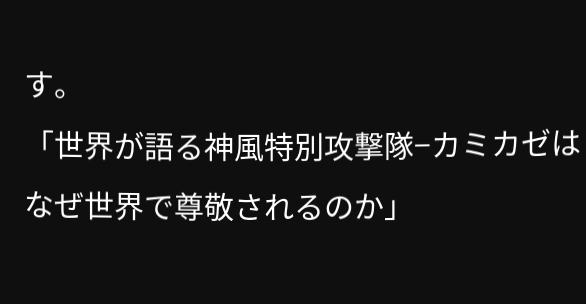す。
「世界が語る神風特別攻撃隊−カミカゼはなぜ世界で尊敬されるのか」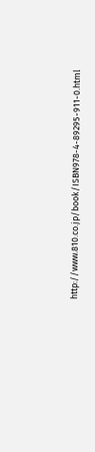http://www.810.co.jp/book/ISBN978-4-89295-911-0.html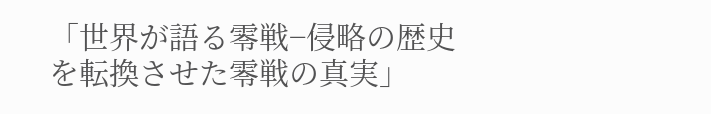「世界が語る零戦−侵略の歴史を転換させた零戦の真実」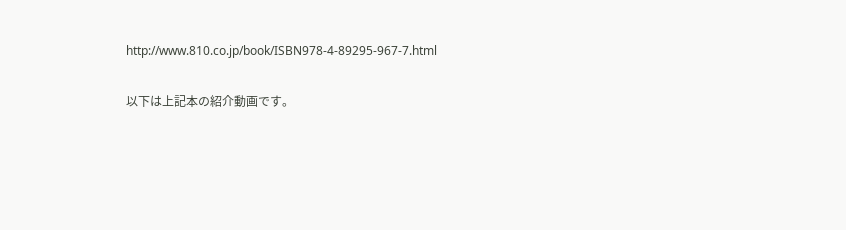http://www.810.co.jp/book/ISBN978-4-89295-967-7.html

以下は上記本の紹介動画です。